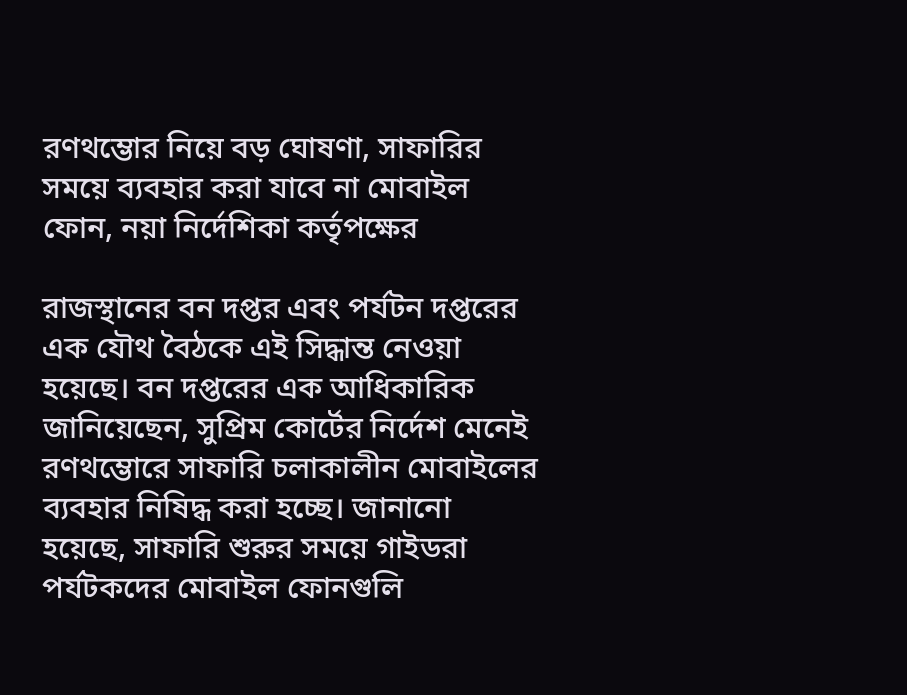রণথম্ভোর নিয়ে বড় ঘোষণা, সাফারির সময়ে ব্যবহার করা যাবে না মোবাইল ফোন, নয়া নির্দেশিকা কর্তৃপক্ষের

রাজস্থানের বন দপ্তর এবং পর্যটন দপ্তরের এক যৌথ বৈঠকে এই সিদ্ধান্ত নেওয়া হয়েছে। বন দপ্তরের এক আধিকারিক জানিয়েছেন, সুপ্রিম কোর্টের নির্দেশ মেনেই রণথম্ভোরে সাফারি চলাকালীন মোবাইলের ব্যবহার নিষিদ্ধ করা হচ্ছে। জানানো হয়েছে, সাফারি শুরুর সময়ে গাইডরা পর্যটকদের মোবাইল ফোনগুলি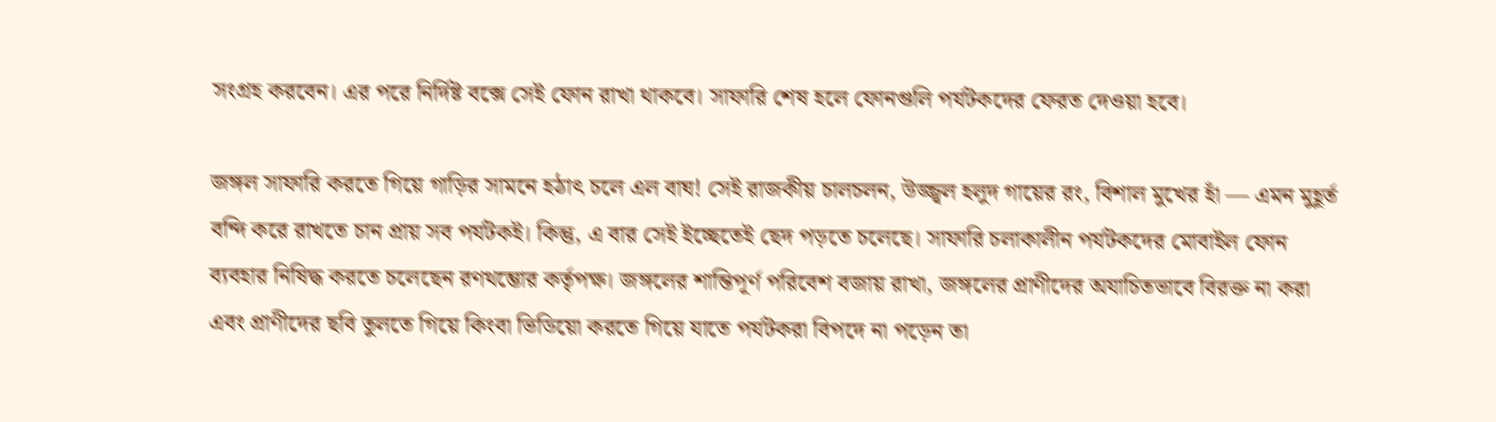সংগ্রহ করবেন। এর পরে নির্দিষ্ট বক্সে সেই ফোন রাখা থাকবে। সাফারি শেষ হলে ফোনগুলি পর্যটকদের ফেরত দেওয়া হবে।

জঙ্গল সাফারি করতে গিয়ে গাড়ির সামনে হঠাৎ চলে এল বাঘ! সেই রাজকীয় চালচলন, উজ্জ্বল হলুদ গায়ের রং, বিশাল মুখের হাঁ — এমন মুহূর্ত বন্দি করে রাখতে চান প্রায় সব পর্যটকই। কিন্তু, এ বার সেই ইচ্ছেতেই ছেদ পড়তে চলেছে। সাফারি চলাকালীন পর্যটকদের মোবাইল ফোন ব্যবহার নিষিদ্ধ করতে চলেছেন রণথম্ভোর কর্তৃপক্ষ। জঙ্গলের শান্তিপূর্ণ পরিবেশ বজায় রাখা, জঙ্গলের প্রাণীদের অযাচিতভাবে বিরক্ত না করা এবং প্রাণীদের ছবি তুলতে গিয়ে কিংবা ভিডিয়ো করতে গিয়ে যাতে পর্যটকরা বিপদে না পড়েন তা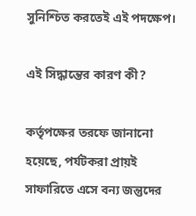সুনিশ্চিত করতেই এই পদক্ষেপ।

এই সিদ্ধান্তের কারণ কী?

কর্তৃপক্ষের তরফে জানানো হয়েছে, পর্যটকরা প্রায়ই সাফারিতে এসে বন্য জন্তুদের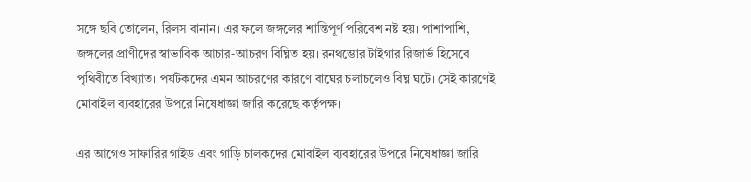সঙ্গে ছবি তোলেন, রিলস বানান। এর ফলে জঙ্গলের শান্তিপূর্ণ পরিবেশ নষ্ট হয়। পাশাপাশি, জঙ্গলের প্রাণীদের স্বাভাবিক আচার-আচরণ বিঘ্নিত হয়। রনথম্ভোর টাইগার রিজার্ভ হিসেবে পৃথিবীতে বিখ্যাত। পর্যটকদের এমন আচরণের কারণে বাঘের চলাচলেও বিঘ্ন ঘটে। সেই কারণেই মোবাইল ব্যবহারের উপরে নিষেধাজ্ঞা জারি করেছে কর্তৃপক্ষ।

এর আগেও সাফারির গাইড এবং গাড়ি চালকদের মোবাইল ব্যবহারের উপরে নিষেধাজ্ঞা জারি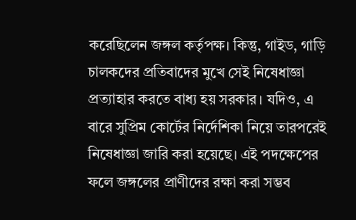করেছিলেন জঙ্গল কর্তৃপক্ষ। কিন্তু, গাইড, গাড়ি চালকদের প্রতিবাদের মুখে সেই নিষেধাজ্ঞা প্রত্যাহার করতে বাধ্য হয় সরকার। যদিও, এ বারে সুপ্রিম কোর্টের নির্দেশিকা নিয়ে তারপরেই নিষেধাজ্ঞা জারি করা হয়েছে। এই পদক্ষেপের ফলে জঙ্গলের প্রাণীদের রক্ষা করা সম্ভব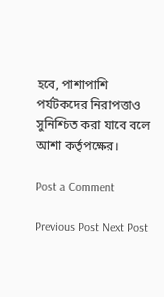হবে, পাশাপাশি পর্যটকদের নিরাপত্তাও সুনিশ্চিত করা যাবে বলে আশা কর্তৃপক্ষের।

Post a Comment

Previous Post Next Post